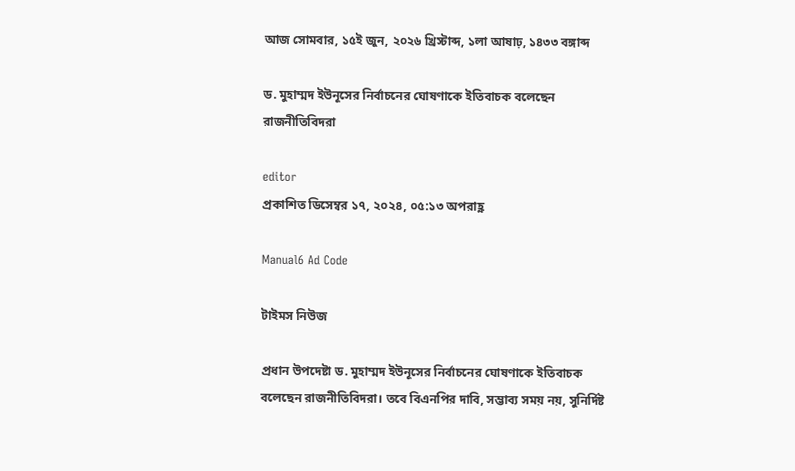আজ সোমবার, ১৫ই জুন, ২০২৬ খ্রিস্টাব্দ, ১লা আষাঢ়, ১৪৩৩ বঙ্গাব্দ

ড. মুহাম্মদ ইউনূসের নির্বাচনের ঘোষণাকে ইতিবাচক বলেছেন রাজনীতিবিদরা

editor
প্রকাশিত ডিসেম্বর ১৭, ২০২৪, ০৫:১৩ অপরাহ্ণ

Manual6 Ad Code

টাইমস নিউজ

প্রধান উপদেষ্টা ড. মুহাম্মদ ইউনূসের নির্বাচনের ঘোষণাকে ইতিবাচক বলেছেন রাজনীতিবিদরা। তবে বিএনপির দাবি, সম্ভাব্য সময় নয়, সুনির্দিষ্ট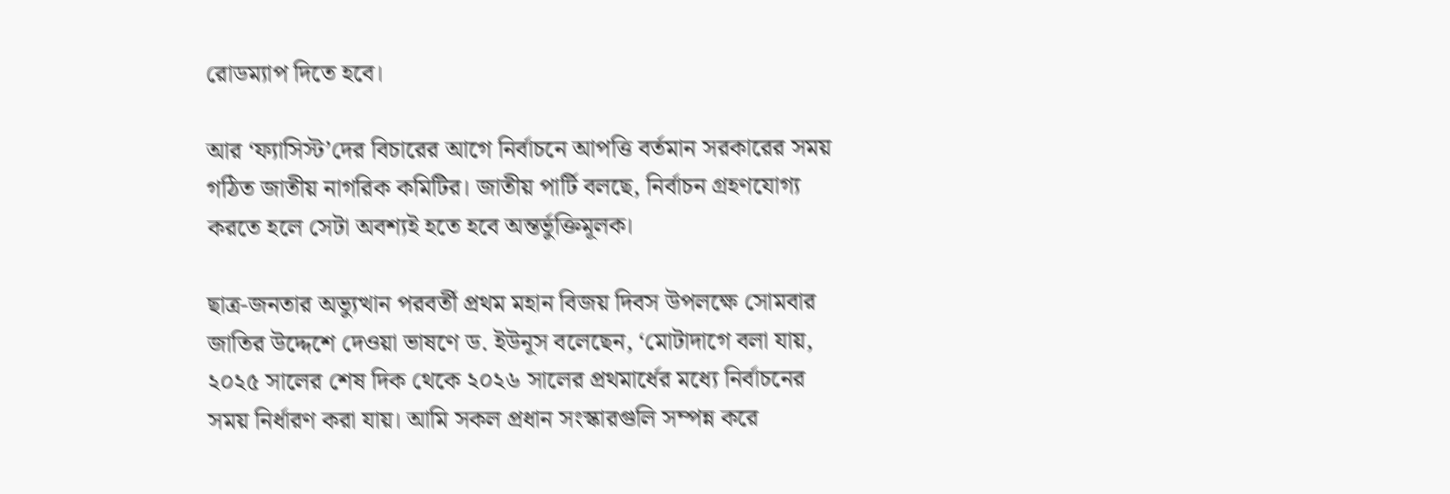রোডম্যাপ দিতে হবে।

আর ‘ফ্যাসিস্ট’দের বিচারের আগে নির্বাচনে আপত্তি বর্তমান সরকারের সময় গঠিত জাতীয় নাগরিক কমিটির। জাতীয় পার্টি বলছে, নির্বাচন গ্রহণযোগ্য করতে হলে সেটা অবশ্যই হতে হবে অন্তর্ভুক্তিমূলক।

ছাত্র-জনতার অভ্যুত্থান পরবর্তী প্রথম মহান বিজয় দিবস উপলক্ষে সোমবার জাতির উদ্দেশে দেওয়া ভাষণে ড. ইউনূস বলেছেন, ‘মোটাদাগে বলা যায়, ২০২৫ সালের শেষ দিক থেকে ২০২৬ সালের প্রথমার্ধের মধ্যে নির্বাচনের সময় নির্ধারণ করা যায়। আমি সকল প্রধান সংস্কারগুলি সম্পন্ন করে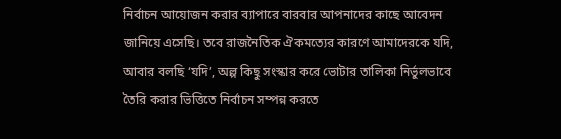নির্বাচন আয়োজন করার ব্যাপারে বারবার আপনাদের কাছে আবেদন জানিয়ে এসেছি। তবে রাজনৈতিক ঐকমত্যের কারণে আমাদেরকে যদি, আবার বলছি ‘যদি’, অল্প কিছু সংস্কার করে ভোটার তালিকা নির্ভুলভাবে তৈরি করার ভিত্তিতে নির্বাচন সম্পন্ন করতে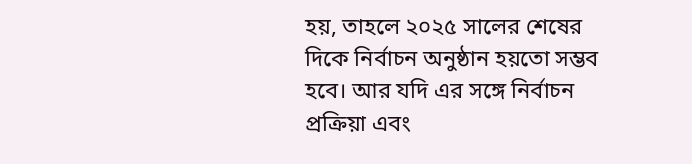হয়, তাহলে ২০২৫ সালের শেষের দিকে নির্বাচন অনুষ্ঠান হয়তো সম্ভব হবে। আর যদি এর সঙ্গে নির্বাচন প্রক্রিয়া এবং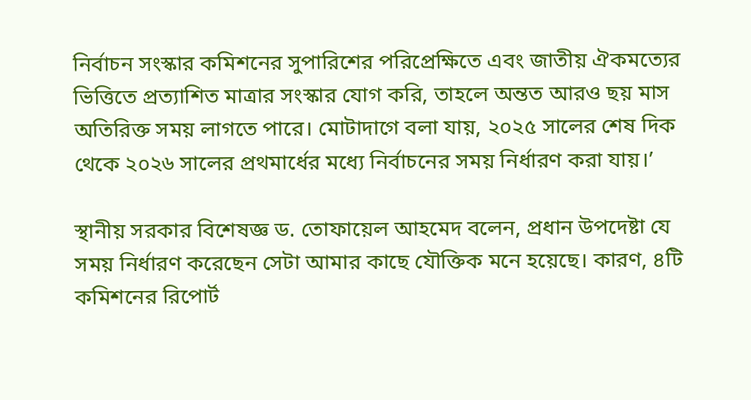নির্বাচন সংস্কার কমিশনের সুপারিশের পরিপ্রেক্ষিতে এবং জাতীয় ঐকমত্যের ভিত্তিতে প্রত্যাশিত মাত্রার সংস্কার যোগ করি, তাহলে অন্তত আরও ছয় মাস অতিরিক্ত সময় লাগতে পারে। মোটাদাগে বলা যায়, ২০২৫ সালের শেষ দিক থেকে ২০২৬ সালের প্রথমার্ধের মধ্যে নির্বাচনের সময় নির্ধারণ করা যায়।’

স্থানীয় সরকার বিশেষজ্ঞ ড. তোফায়েল আহমেদ বলেন, প্রধান উপদেষ্টা যে সময় নির্ধারণ করেছেন সেটা আমার কাছে যৌক্তিক মনে হয়েছে। কারণ, ৪টি কমিশনের রিপোর্ট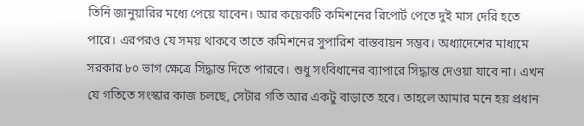তিনি জানুয়ারির মধ্যে পেয়ে যাবেন। আর কয়েকটি কমিশনের রিপোর্ট পেতে দুই মাস দেরি হতে পারে। এরপরও যে সময় থাকবে তাতে কমিশনের সুপারিশ বাস্তবায়ন সম্ভব। অধ্যাদেশের মাধ্যমে সরকার ৮০ ভাগ ক্ষেত্রে সিদ্ধান্ত দিতে পারবে। শুধু সংবিধানের ব্যাপারে সিদ্ধান্ত দেওয়া যাবে না। এখন যে গতিতে সংস্কার কাজ চলছে, সেটার গতি আর একটু বাড়াতে হবে। তাহলে আমার মনে হয় প্রধান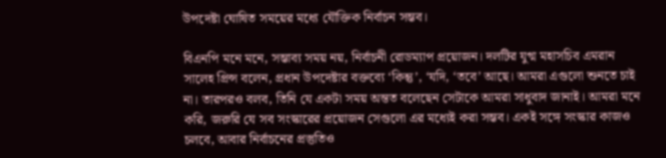উপদেষ্টা ঘোষিত সময়ের মধ্যে যৌক্তিক নির্বাচন সম্ভব।

বিএনপি মনে মনে, সম্ভাব্য সময় নয়, নির্বাচনী রোডম্যাপ প্রয়োজন। দলটির যুগ্ম মহাসচিব এমরান সালেহ প্রিন্স বলেন, প্রধান উপদেষ্টার বক্তব্যে ‘কিন্তু’, ‘যদি, ‘তবে’ আছে। আমরা এগুলো শুনতে চাই না। তারপরও বলব, তিনি যে একটা সময় অন্তত বলেছেন সেটাকে আমরা সাধুবাদ জানাই। আমরা মনে করি, জরুরি যে সব সংস্কারের প্রয়োজন সেগুলো এর মধ্যেই করা সম্ভব। একই সঙ্গে সংস্কার কাজও চলবে, আবার নির্বাচনের প্রস্তুতিও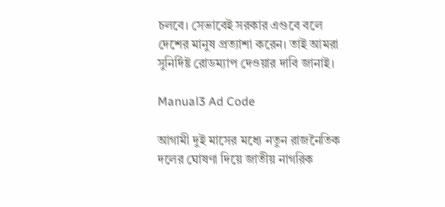চলবে। সেভাবেই সরকার এগুবে বলে দেশের মানুষ প্রত্যাশা করেন। তাই আমরা সুনির্দিষ্ট রোডম্যাপ দেওয়ার দাবি জানাই।

Manual3 Ad Code

আগামী দুই মাসের মধ্যে নতুন রাজনৈতিক দলের ঘোষণা দিয়ে জাতীয় নাগরিক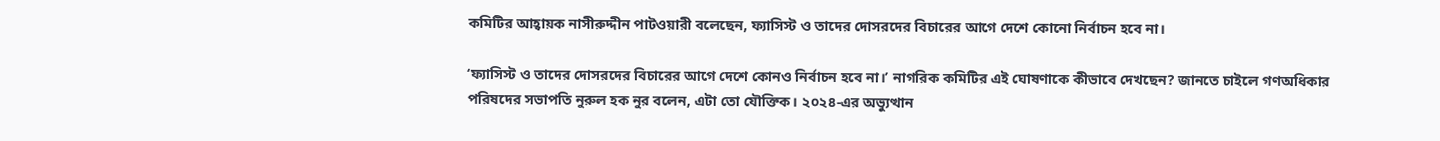কমিটির আহ্বায়ক নাসীরুদ্দীন পাটওয়ারী বলেছেন, ফ্যাসিস্ট ও তাদের দোসরদের বিচারের আগে দেশে কোনো নির্বাচন হবে না।

‘ফ্যাসিস্ট ও তাদের দোসরদের বিচারের আগে দেশে কোনও নির্বাচন হবে না।’ নাগরিক কমিটির এই ঘোষণাকে কীভাবে দেখছেন? জানতে চাইলে গণঅধিকার পরিষদের সভাপতি নুরুল হক নুর বলেন, এটা তো যৌক্তিক। ২০২৪-এর অভ্যুত্থান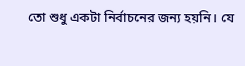তো শুধু একটা নির্বাচনের জন্য হয়নি। যে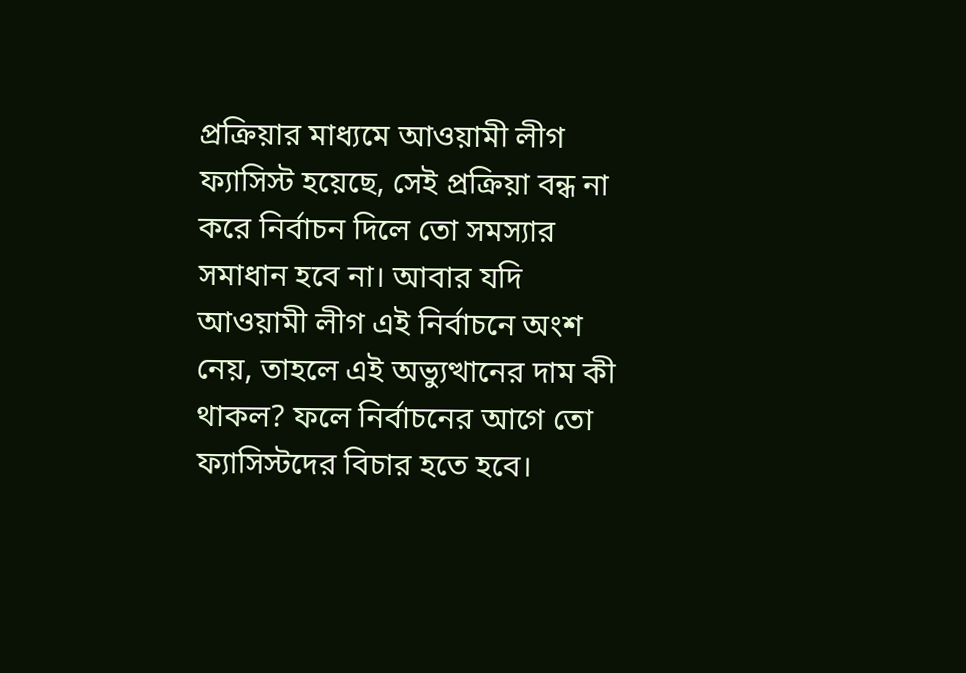প্রক্রিয়ার মাধ্যমে আওয়ামী লীগ ফ্যাসিস্ট হয়েছে, সেই প্রক্রিয়া বন্ধ না করে নির্বাচন দিলে তো সমস্যার সমাধান হবে না। আবার যদি আওয়ামী লীগ এই নির্বাচনে অংশ নেয়, তাহলে এই অভ্যুত্থানের দাম কী থাকল? ফলে নির্বাচনের আগে তো ফ্যাসিস্টদের বিচার হতে হবে।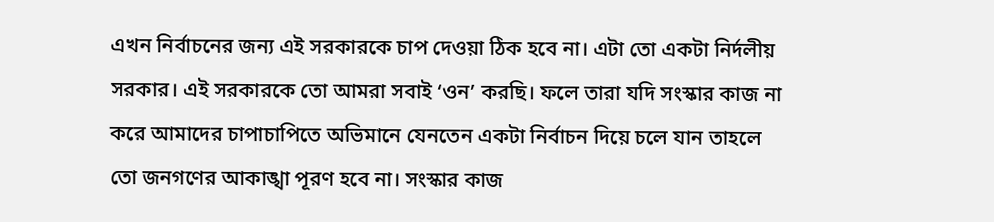এখন নির্বাচনের জন্য এই সরকারকে চাপ দেওয়া ঠিক হবে না। এটা তো একটা নির্দলীয় সরকার। এই সরকারকে তো আমরা সবাই ‘ওন’ করছি। ফলে তারা যদি সংস্কার কাজ না করে আমাদের চাপাচাপিতে অভিমানে যেনতেন একটা নির্বাচন দিয়ে চলে যান তাহলে তো জনগণের আকাঙ্খা পূরণ হবে না। সংস্কার কাজ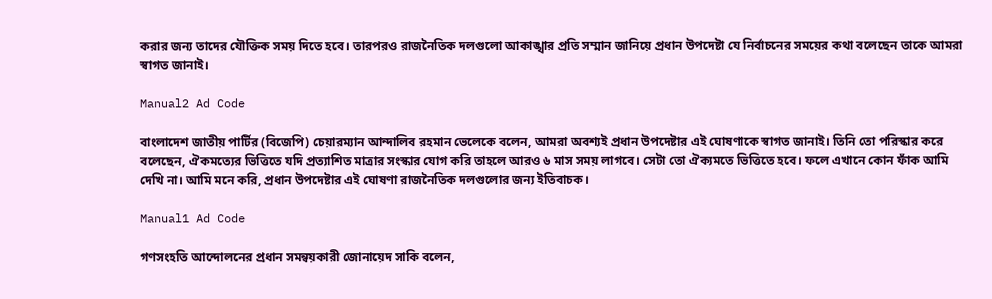করার জন্য তাদের যৌক্তিক সময় দিতে হবে। তারপরও রাজনৈতিক দলগুলো আকাঙ্খার প্রতি সম্মান জানিয়ে প্রধান উপদেষ্টা যে নির্বাচনের সময়ের কথা বলেছেন তাকে আমরা স্বাগত জানাই।

Manual2 Ad Code

বাংলাদেশ জাতীয় পার্টির (বিজেপি) চেয়ারম্যান আন্দালিব রহমান ভেলেকে বলেন, আমরা অবশ্যই প্রধান উপদেষ্টার এই ঘোষণাকে স্বাগত জানাই। তিনি তো পরিস্কার করে বলেছেন, ঐকমত্যের ভিত্তিতে যদি প্রত্যাশিত মাত্রার সংস্কার যোগ করি তাহলে আরও ৬ মাস সময় লাগবে। সেটা তো ঐক্যমতে ভিত্তিতে হবে। ফলে এখানে কোন ফাঁক আমি দেখি না। আমি মনে করি, প্রধান উপদেষ্টার এই ঘোষণা রাজনৈতিক দলগুলোর জন্য ইতিবাচক।

Manual1 Ad Code

গণসংহতি আন্দোলনের প্রধান সমন্বয়কারী জোনায়েদ সাকি বলেন,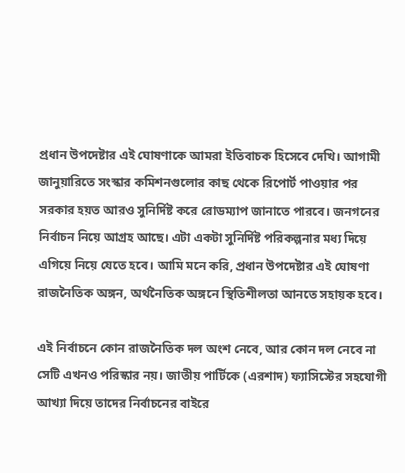প্রধান উপদেষ্টার এই ঘোষণাকে আমরা ইতিবাচক হিসেবে দেখি। আগামী জানুয়ারিতে সংস্কার কমিশনগুলোর কাছ থেকে রিপোর্ট পাওয়ার পর সরকার হয়ত আরও সুনির্দিষ্ট করে রোডম্যাপ জানাতে পারবে। জনগনের নির্বাচন নিয়ে আগ্রহ আছে। এটা একটা সুনির্দিষ্ট পরিকল্পনার মধ্য দিয়ে এগিয়ে নিয়ে যেতে হবে। আমি মনে করি, প্রধান উপদেষ্টার এই ঘোষণা রাজনৈতিক অঙ্গন, অর্থনৈতিক অঙ্গনে স্থিতিশীলতা আনতে সহায়ক হবে।

এই নির্বাচনে কোন রাজনৈতিক দল অংশ নেবে, আর কোন দল নেবে না সেটি এখনও পরিস্কার নয়। জাতীয় পার্টিকে (এরশাদ) ফ্যাসিস্টের সহযোগী আখ্যা দিয়ে তাদের নির্বাচনের বাইরে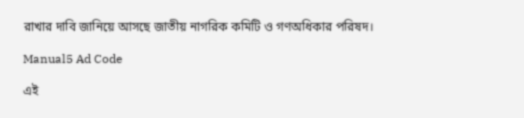রাখার দাবি জানিয়ে আসছে জাতীয় নাগরিক কমিটি ও গণঅধিকার পরিষদ।

Manual5 Ad Code

এই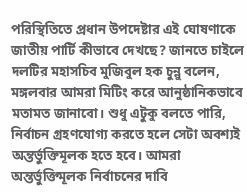পরিস্থিতিতে প্রধান উপদেষ্টার এই ঘোষণাকে জাতীয় পার্টি কীভাবে দেখছে? জানতে চাইলে দলটির মহাসচিব মুজিবুল হক চুন্নু বলেন, মঙ্গলবার আমরা মিটিং করে আনুষ্ঠানিকভাবে মতামত জানাবো। শুধু এটুকু বলতে পারি, নির্বাচন গ্রহণযোগ্য করতে হলে সেটা অবশ্যই অন্তর্ভুক্তিমূলক হতে হবে। আমরা অন্তর্ভুক্তিমূলক নির্বাচনের দাবি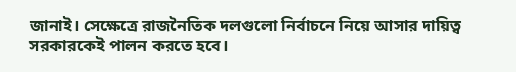জানাই। সেক্ষেত্রে রাজনৈতিক দলগুলো নির্বাচনে নিয়ে আসার দায়িত্ব সরকারকেই পালন করতে হবে।